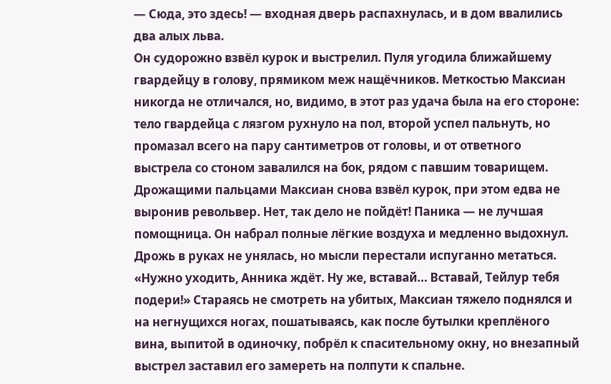— Сюда, это здесь! — входная дверь распахнулась, и в дом ввалились два алых льва.
Он судорожно взвёл курок и выстрелил. Пуля угодила ближайшему гвардейцу в голову, прямиком меж нащёчников. Меткостью Максиан никогда не отличался, но, видимо, в этот раз удача была на его стороне: тело гвардейца с лязгом рухнуло на пол, второй успел пальнуть, но промазал всего на пару сантиметров от головы, и от ответного выстрела со стоном завалился на бок, рядом с павшим товарищем.
Дрожащими пальцами Максиан снова взвёл курок, при этом едва не выронив револьвер. Нет, так дело не пойдёт! Паника — не лучшая помощница. Он набрал полные лёгкие воздуха и медленно выдохнул. Дрожь в руках не унялась, но мысли перестали испуганно метаться.
«Нужно уходить, Анника ждёт. Ну же, вставай… Вставай, Тейлур тебя подери!» Стараясь не смотреть на убитых, Максиан тяжело поднялся и на негнущихся ногах, пошатываясь, как после бутылки креплёного вина, выпитой в одиночку, побрёл к спасительному окну, но внезапный выстрел заставил его замереть на полпути к спальне.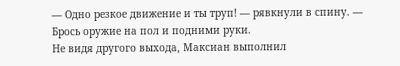— Одно резкое движение и ты труп! — рявкнули в спину. — Брось оружие на пол и подними руки.
Не видя другого выхода, Максиан выполнил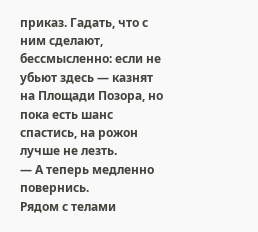приказ. Гадать, что с ним сделают, бессмысленно: если не убьют здесь — казнят на Площади Позора, но пока есть шанс спастись, на рожон лучше не лезть.
— А теперь медленно повернись.
Рядом с телами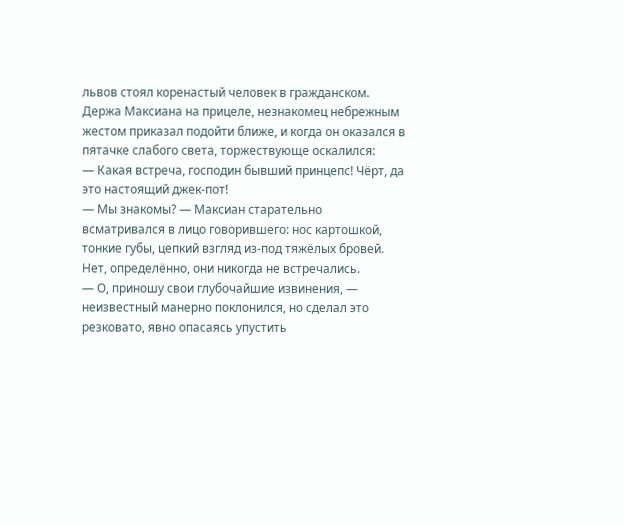львов стоял коренастый человек в гражданском. Держа Максиана на прицеле, незнакомец небрежным жестом приказал подойти ближе, и когда он оказался в пятачке слабого света, торжествующе оскалился:
— Какая встреча, господин бывший принцепс! Чёрт, да это настоящий джек-пот!
— Мы знакомы? — Максиан старательно всматривался в лицо говорившего: нос картошкой, тонкие губы, цепкий взгляд из-под тяжёлых бровей. Нет, определённо, они никогда не встречались.
— О, приношу свои глубочайшие извинения, — неизвестный манерно поклонился, но сделал это резковато, явно опасаясь упустить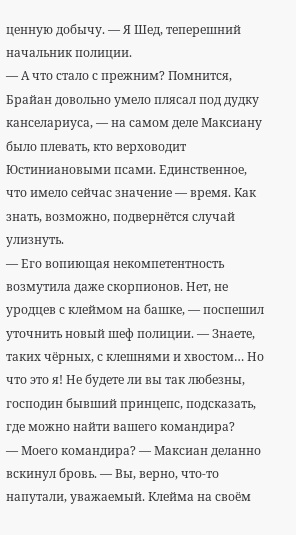ценную добычу. — Я Шед, теперешний начальник полиции.
— А что стало с прежним? Помнится, Брайан довольно умело плясал под дудку канселариуса, — на самом деле Максиану было плевать, кто верховодит Юстиниановыми псами. Единственное, что имело сейчас значение — время. Как знать, возможно, подвернётся случай улизнуть.
— Его вопиющая некомпетентность возмутила даже скорпионов. Нет, не уродцев с клеймом на башке, — поспешил уточнить новый шеф полиции. — Знаете, таких чёрных, с клешнями и хвостом… Но что это я! Не будете ли вы так любезны, господин бывший принцепс, подсказать, где можно найти вашего командира?
— Моего командира? — Максиан деланно вскинул бровь. — Вы, верно, что-то напутали, уважаемый. Клейма на своём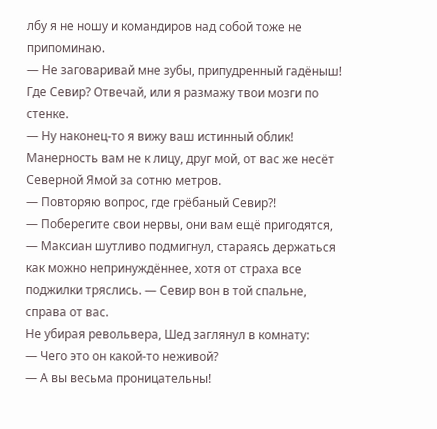лбу я не ношу и командиров над собой тоже не припоминаю.
— Не заговаривай мне зубы, припудренный гадёныш! Где Севир? Отвечай, или я размажу твои мозги по стенке.
— Ну наконец-то я вижу ваш истинный облик! Манерность вам не к лицу, друг мой, от вас же несёт Северной Ямой за сотню метров.
— Повторяю вопрос, где грёбаный Севир?!
— Поберегите свои нервы, они вам ещё пригодятся, — Максиан шутливо подмигнул, стараясь держаться как можно непринуждённее, хотя от страха все поджилки тряслись. — Севир вон в той спальне, справа от вас.
Не убирая револьвера, Шед заглянул в комнату:
— Чего это он какой-то неживой?
— А вы весьма проницательны!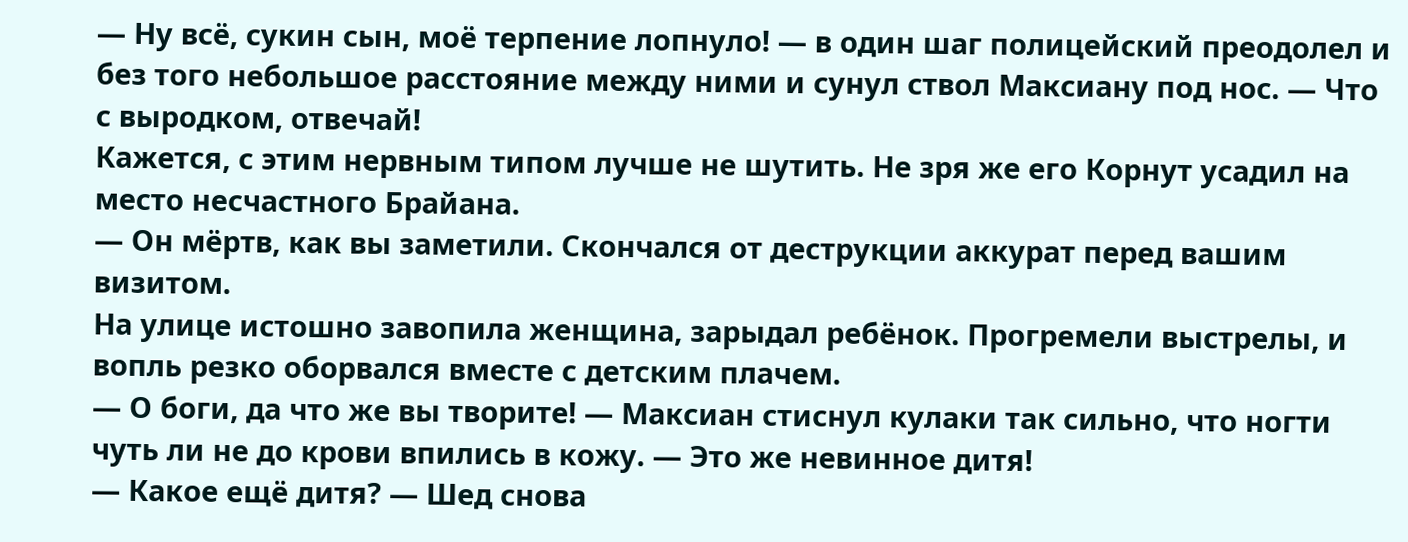— Ну всё, сукин сын, моё терпение лопнуло! — в один шаг полицейский преодолел и без того небольшое расстояние между ними и сунул ствол Максиану под нос. — Что с выродком, отвечай!
Кажется, с этим нервным типом лучше не шутить. Не зря же его Корнут усадил на место несчастного Брайана.
— Он мёртв, как вы заметили. Скончался от деструкции аккурат перед вашим визитом.
На улице истошно завопила женщина, зарыдал ребёнок. Прогремели выстрелы, и вопль резко оборвался вместе с детским плачем.
— О боги, да что же вы творите! — Максиан стиснул кулаки так сильно, что ногти чуть ли не до крови впились в кожу. — Это же невинное дитя!
— Какое ещё дитя? — Шед снова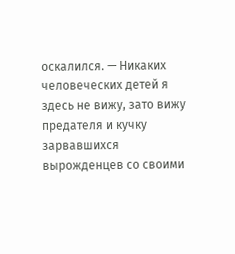оскалился. — Никаких человеческих детей я здесь не вижу, зато вижу предателя и кучку зарвавшихся вырожденцев со своими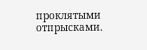проклятыми отпрысками.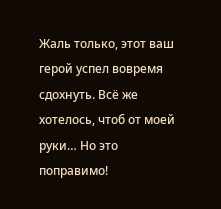Жаль только, этот ваш герой успел вовремя сдохнуть. Всё же хотелось, чтоб от моей руки… Но это поправимо!